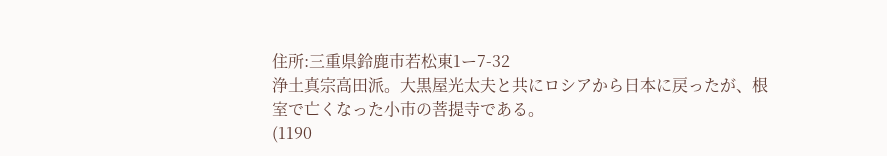住所:三重県鈴鹿市若松東1ー7-32
浄土真宗高田派。大黒屋光太夫と共にロシアから日本に戻ったが、根室で亡くなった小市の菩提寺である。
(1190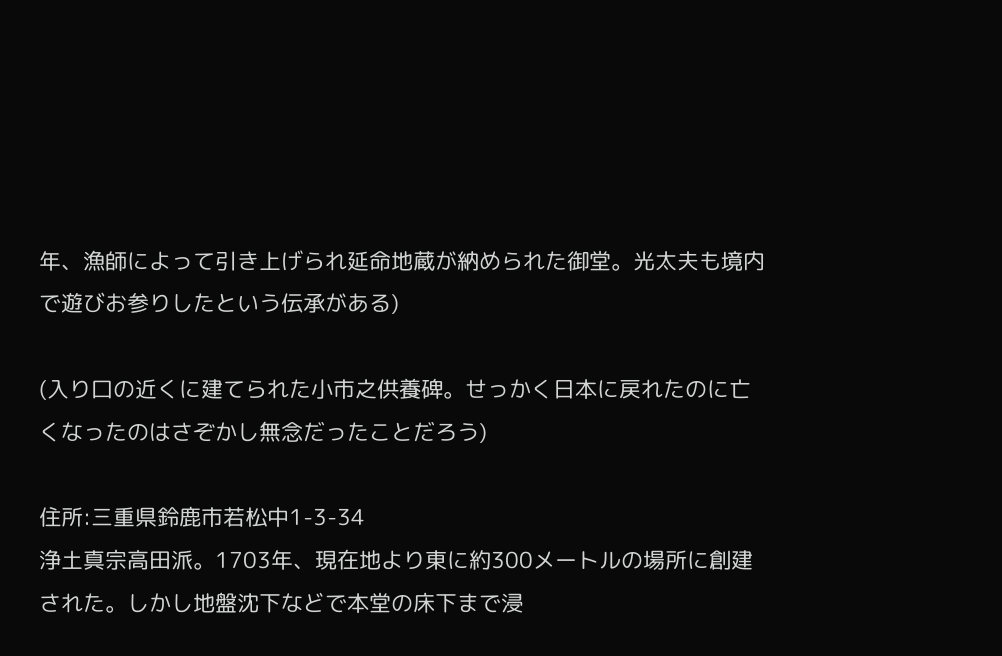年、漁師によって引き上げられ延命地蔵が納められた御堂。光太夫も境内で遊びお参りしたという伝承がある)

(入り口の近くに建てられた小市之供養碑。せっかく日本に戻れたのに亡くなったのはさぞかし無念だったことだろう)

住所:三重県鈴鹿市若松中1-3-34
浄土真宗高田派。1703年、現在地より東に約300メートルの場所に創建された。しかし地盤沈下などで本堂の床下まで浸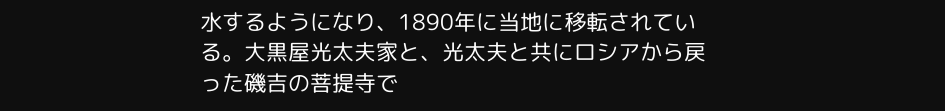水するようになり、1890年に当地に移転されている。大黒屋光太夫家と、光太夫と共にロシアから戻った磯吉の菩提寺で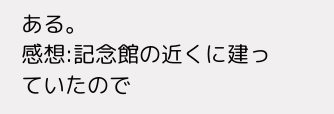ある。
感想:記念館の近くに建っていたので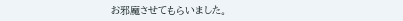お邪魔させてもらいました。